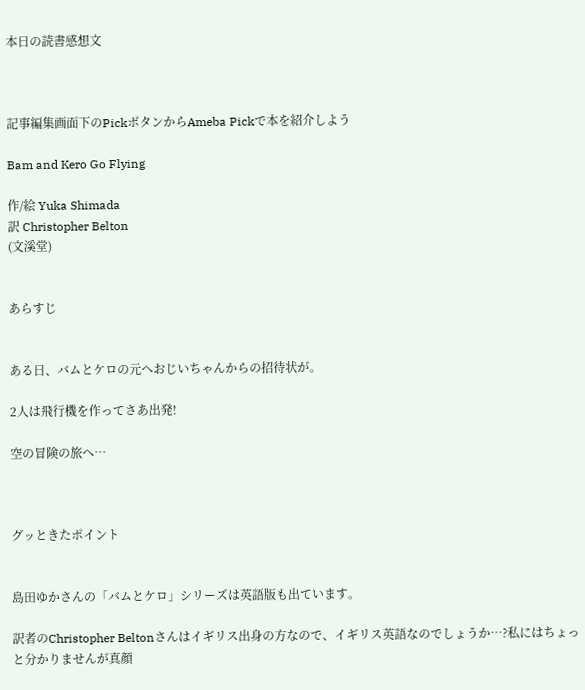本日の読書感想文



記事編集画面下のPickボタンからAmeba Pickで本を紹介しよう

Bam and Kero Go Flying

作/絵 Yuka Shimada
訳 Christopher Belton
(文溪堂)


あらすじ


ある日、バムとケロの元へおじいちゃんからの招待状が。

2人は飛行機を作ってさあ出発!

空の冒険の旅へ…



グッときたポイント


島田ゆかさんの「バムとケロ」シリーズは英語版も出ています。

訳者のChristopher Beltonさんはイギリス出身の方なので、イギリス英語なのでしょうか…?私にはちょっと分かりませんが真顔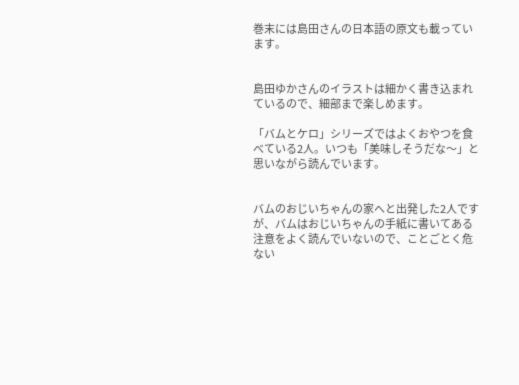巻末には島田さんの日本語の原文も載っています。


島田ゆかさんのイラストは細かく書き込まれているので、細部まで楽しめます。

「バムとケロ」シリーズではよくおやつを食べている2人。いつも「美味しそうだな〜」と思いながら読んでいます。


バムのおじいちゃんの家へと出発した2人ですが、バムはおじいちゃんの手紙に書いてある注意をよく読んでいないので、ことごとく危ない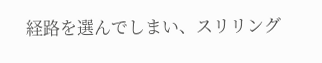経路を選んでしまい、スリリング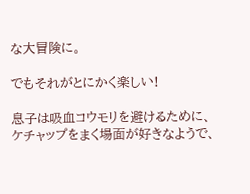な大冒険に。

でもそれがとにかく楽しい!

息子は吸血コウモリを避けるために、ケチャップをまく場面が好きなようで、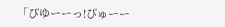「ぴゆーーっ!ぴゅーー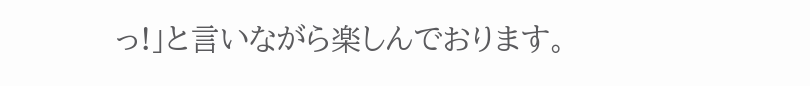っ!」と言いながら楽しんでおります。